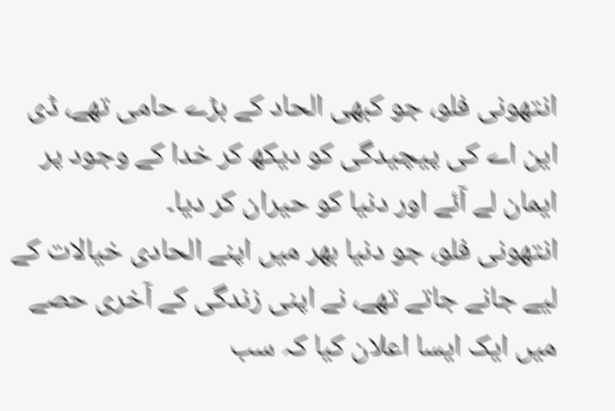انتھونی فلو، جو کبھی الحاد کے بڑے حامی تھے، ڈی این اے کی پیچیدگی کو دیکھ کر خدا کے وجود پر ایمان لے آئے اور دنیا کو حیران کر دیا۔
انتھونی فلو، جو دنیا بھر میں اپنے الحادی خیالات کے لیے جانے جاتے تھے، نے اپنی زندگی کے آخری حصے میں ایک ایسا اعلان کیا کہ سب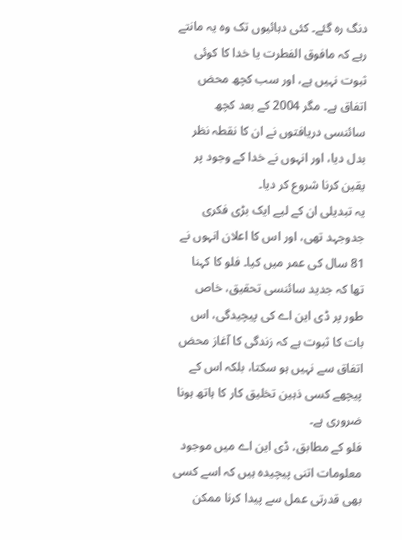دنگ رہ گئے۔ کئی دہائیوں تک وہ یہ مانتے رہے کہ مافوق الفطرت یا خدا کا کوئی ثبوت نہیں ہے، اور سب کچھ محض اتفاق ہے۔ مگر 2004 کے بعد کچھ سائنسی دریافتوں نے ان کا نقطہ نظر بدل دیا، اور انہوں نے خدا کے وجود پر یقین کرنا شروع کر دیا۔
یہ تبدیلی ان کے لیے ایک بڑی فکری جدوجہد تھی، اور اس کا اعلان انہوں نے 81 سال کی عمر میں کیا۔ فلو کا کہنا تھا کہ جدید سائنسی تحقیق، خاص طور پر ڈی این اے کی پیچیدگی، اس بات کا ثبوت ہے کہ زندگی کا آغاز محض اتفاق سے نہیں ہو سکتا، بلکہ اس کے پیچھے کسی ذہین تخلیق کار کا ہاتھ ہونا ضروری ہے۔
فلو کے مطابق، ڈی این اے میں موجود معلومات اتنی پیچیدہ ہیں کہ اسے کسی بھی قدرتی عمل سے پیدا کرنا ممکن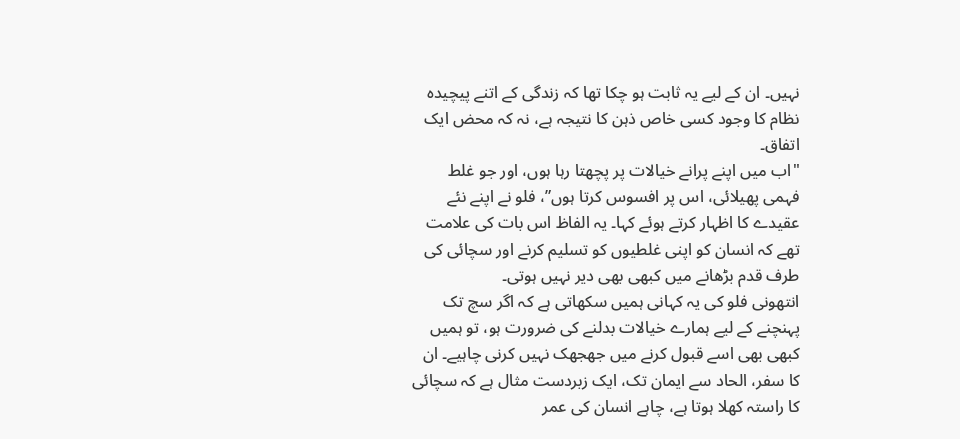نہیں۔ ان کے لیے یہ ثابت ہو چکا تھا کہ زندگی کے اتنے پیچیدہ نظام کا وجود کسی خاص ذہن کا نتیجہ ہے، نہ کہ محض ایک اتفاق۔
"اب میں اپنے پرانے خیالات پر پچھتا رہا ہوں، اور جو غلط فہمی پھیلائی، اس پر افسوس کرتا ہوں”، فلو نے اپنے نئے عقیدے کا اظہار کرتے ہوئے کہا۔ یہ الفاظ اس بات کی علامت تھے کہ انسان کو اپنی غلطیوں کو تسلیم کرنے اور سچائی کی طرف قدم بڑھانے میں کبھی بھی دیر نہیں ہوتی۔
انتھونی فلو کی یہ کہانی ہمیں سکھاتی ہے کہ اگر سچ تک پہنچنے کے لیے ہمارے خیالات بدلنے کی ضرورت ہو، تو ہمیں کبھی بھی اسے قبول کرنے میں جھجھک نہیں کرنی چاہیے۔ ان کا سفر، الحاد سے ایمان تک، ایک زبردست مثال ہے کہ سچائی کا راستہ کھلا ہوتا ہے، چاہے انسان کی عمر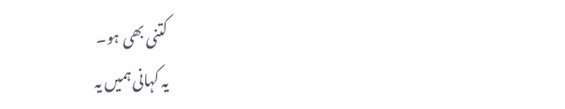کتنی بھی ہو۔
یہ کہانی ہمیں یہ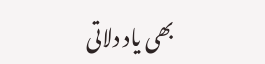بھی یاد دلاتی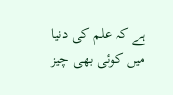ہے کہ علم کی دنیا میں کوئی بھی چیز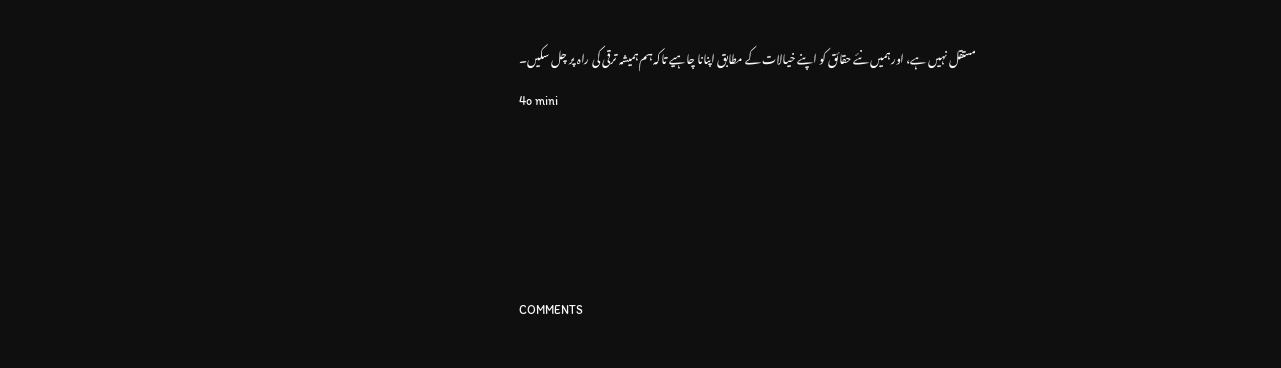مستقل نہیں ہے، اور ہمیں نئے حقائق کو اپنے خیالات کے مطابق اپنانا چاہیے تاکہ ہم ہمیشہ ترقی کی راہ پر چل سکیں۔
4o mini




COMMENTS